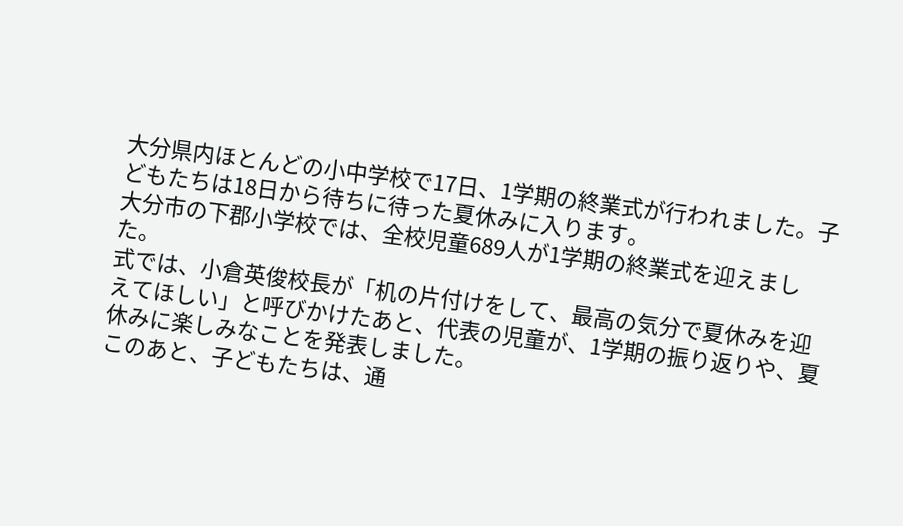大分県内ほとんどの小中学校で17日、1学期の終業式が行われました。子どもたちは18日から待ちに待った夏休みに入ります。
大分市の下郡小学校では、全校児童689人が1学期の終業式を迎えました。
式では、小倉英俊校長が「机の片付けをして、最高の気分で夏休みを迎えてほしい」と呼びかけたあと、代表の児童が、1学期の振り返りや、夏休みに楽しみなことを発表しました。
このあと、子どもたちは、通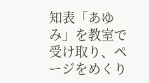知表「あゆみ」を教室で受け取り、ページをめくり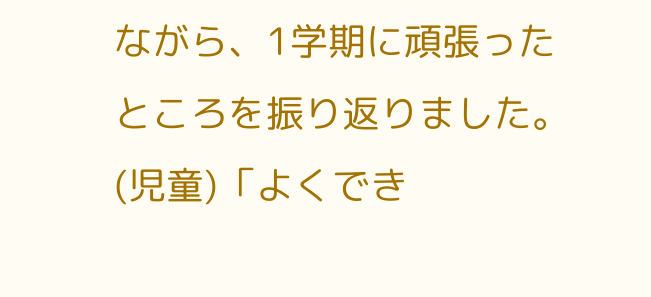ながら、1学期に頑張ったところを振り返りました。
(児童)「よくでき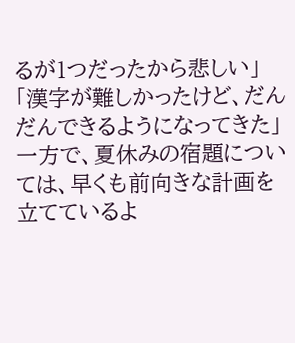るが1つだったから悲しい」「漢字が難しかったけど、だんだんできるようになってきた」
一方で、夏休みの宿題については、早くも前向きな計画を立てているよ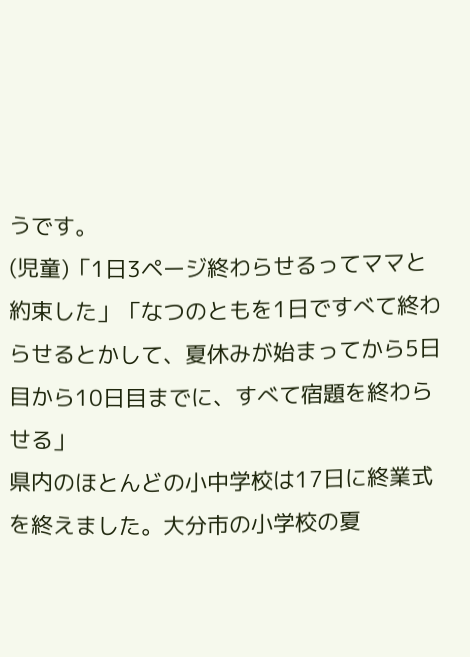うです。
(児童)「1日3ページ終わらせるってママと約束した」「なつのともを1日ですべて終わらせるとかして、夏休みが始まってから5日目から10日目までに、すべて宿題を終わらせる」
県内のほとんどの小中学校は17日に終業式を終えました。大分市の小学校の夏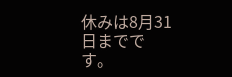休みは8月31日までです。